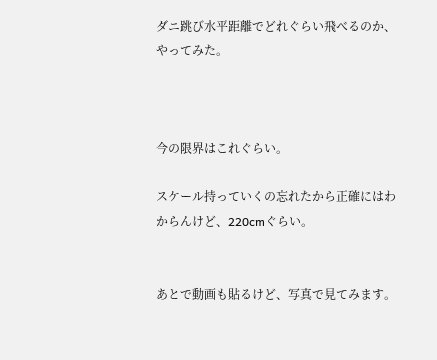ダニ跳び水平距離でどれぐらい飛べるのか、やってみた。



今の限界はこれぐらい。

スケール持っていくの忘れたから正確にはわからんけど、220cmぐらい。


あとで動画も貼るけど、写真で見てみます。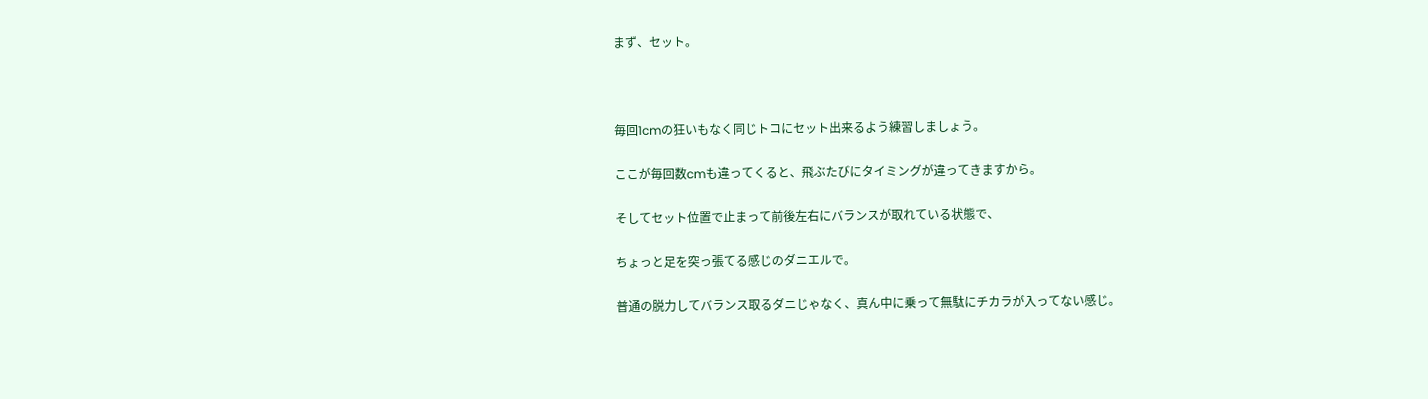まず、セット。



毎回1cmの狂いもなく同じトコにセット出来るよう練習しましょう。

ここが毎回数cmも違ってくると、飛ぶたびにタイミングが違ってきますから。

そしてセット位置で止まって前後左右にバランスが取れている状態で、

ちょっと足を突っ張てる感じのダニエルで。

普通の脱力してバランス取るダニじゃなく、真ん中に乗って無駄にチカラが入ってない感じ。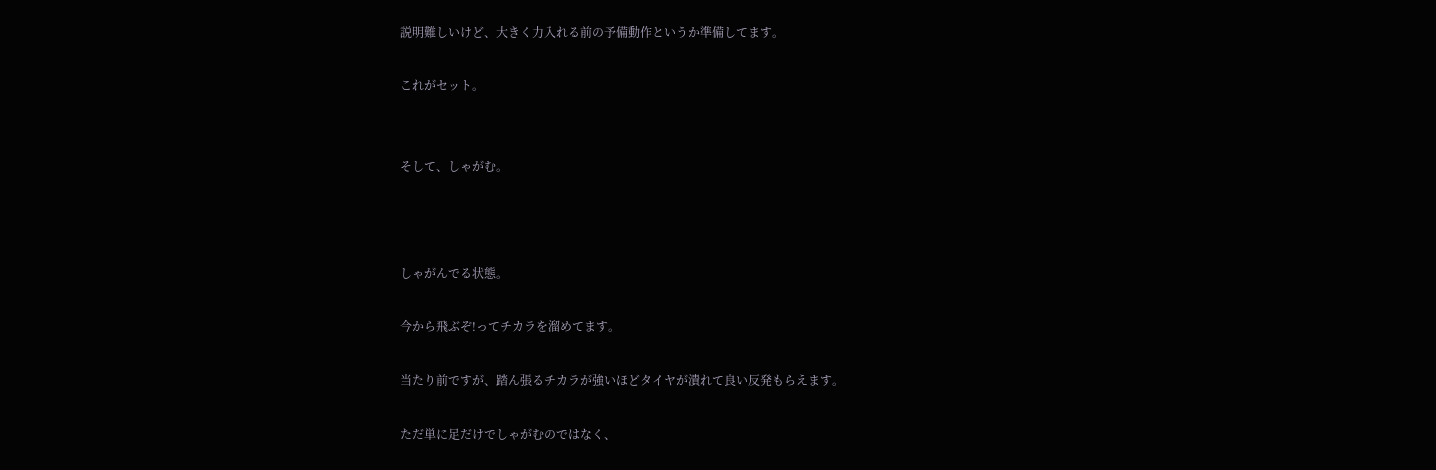説明難しいけど、大きく力入れる前の予備動作というか準備してます。

これがセット。


そして、しゃがむ。



しゃがんでる状態。

今から飛ぶぞ!ってチカラを溜めてます。

当たり前ですが、踏ん張るチカラが強いほどタイヤが潰れて良い反発もらえます。

ただ単に足だけでしゃがむのではなく、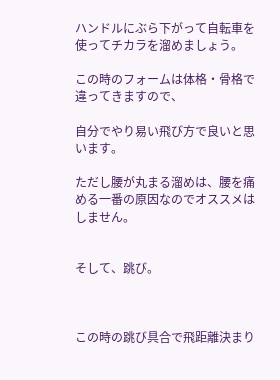ハンドルにぶら下がって自転車を使ってチカラを溜めましょう。

この時のフォームは体格・骨格で違ってきますので、

自分でやり易い飛び方で良いと思います。

ただし腰が丸まる溜めは、腰を痛める一番の原因なのでオススメはしません。


そして、跳び。



この時の跳び具合で飛距離決まり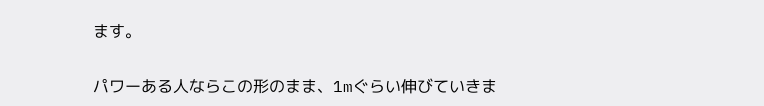ます。

パワーある人ならこの形のまま、1mぐらい伸びていきま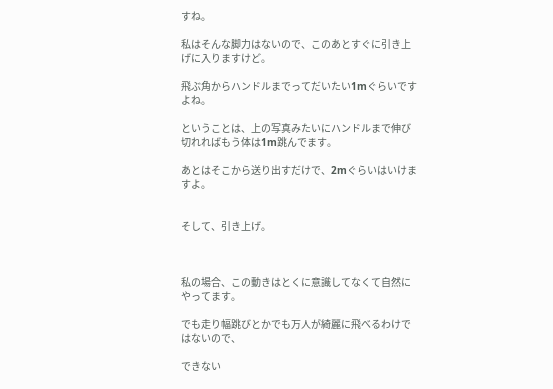すね。

私はそんな脚力はないので、このあとすぐに引き上げに入りますけど。

飛ぶ角からハンドルまでってだいたい1mぐらいですよね。

ということは、上の写真みたいにハンドルまで伸び切れればもう体は1m跳んでます。

あとはそこから送り出すだけで、2mぐらいはいけますよ。


そして、引き上げ。



私の場合、この動きはとくに意識してなくて自然にやってます。

でも走り幅跳びとかでも万人が綺麗に飛べるわけではないので、

できない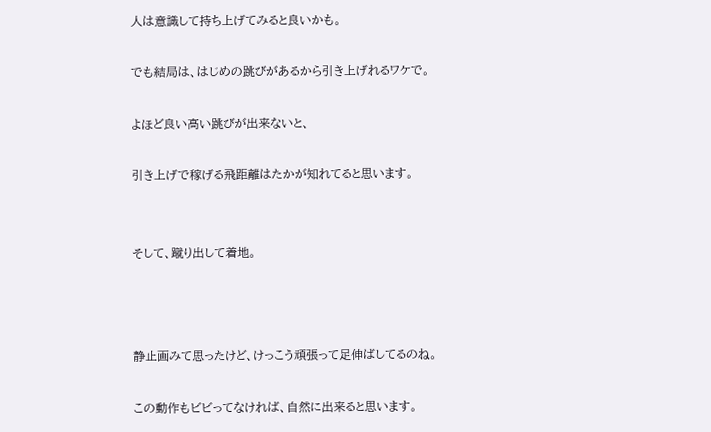人は意識して持ち上げてみると良いかも。

でも結局は、はじめの跳びがあるから引き上げれるワケで。

よほど良い高い跳びが出来ないと、

引き上げで稼げる飛距離はたかが知れてると思います。


そして、蹴り出して着地。



静止画みて思ったけど、けっこう頑張って足伸ばしてるのね。

この動作もビビってなければ、自然に出来ると思います。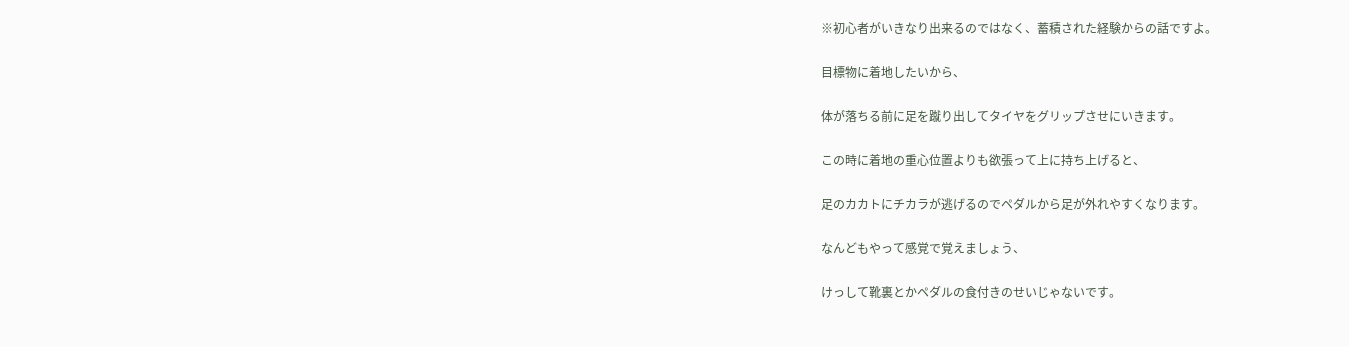※初心者がいきなり出来るのではなく、蓄積された経験からの話ですよ。

目標物に着地したいから、

体が落ちる前に足を蹴り出してタイヤをグリップさせにいきます。

この時に着地の重心位置よりも欲張って上に持ち上げると、

足のカカトにチカラが逃げるのでペダルから足が外れやすくなります。

なんどもやって感覚で覚えましょう、

けっして靴裏とかペダルの食付きのせいじゃないです。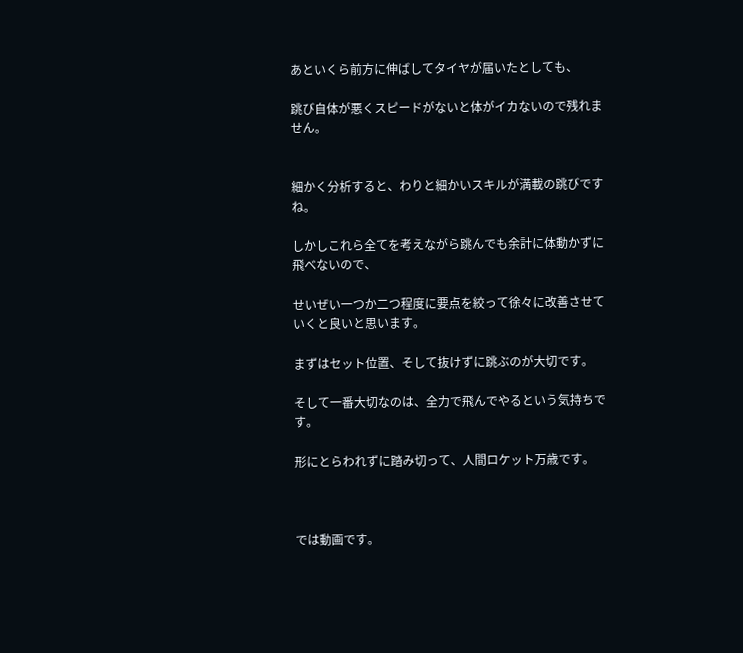あといくら前方に伸ばしてタイヤが届いたとしても、

跳び自体が悪くスピードがないと体がイカないので残れません。


細かく分析すると、わりと細かいスキルが満載の跳びですね。

しかしこれら全てを考えながら跳んでも余計に体動かずに飛べないので、

せいぜい一つか二つ程度に要点を絞って徐々に改善させていくと良いと思います。

まずはセット位置、そして抜けずに跳ぶのが大切です。

そして一番大切なのは、全力で飛んでやるという気持ちです。

形にとらわれずに踏み切って、人間ロケット万歳です。



では動画です。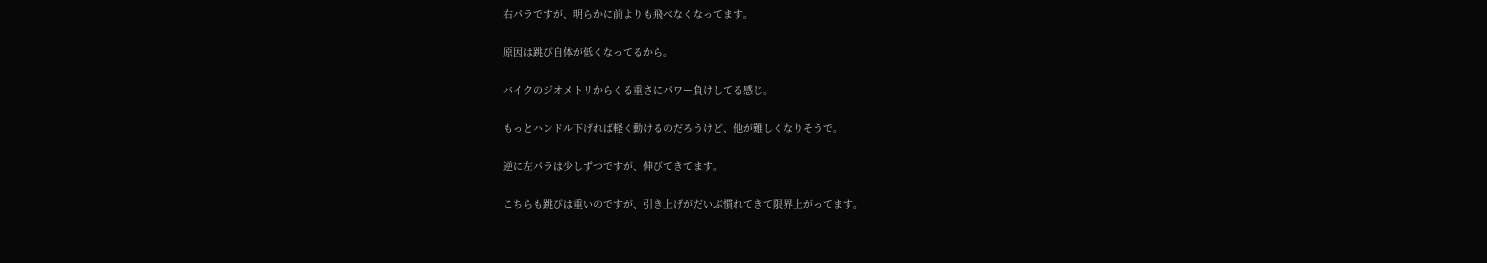右パラですが、明らかに前よりも飛べなくなってます。

原因は跳び自体が低くなってるから。

バイクのジオメトリからくる重さにパワー負けしてる感じ。

もっとハンドル下げれば軽く動けるのだろうけど、他が難しくなりそうで。

逆に左パラは少しずつですが、伸びてきてます。

こちらも跳びは重いのですが、引き上げがだいぶ慣れてきて限界上がってます。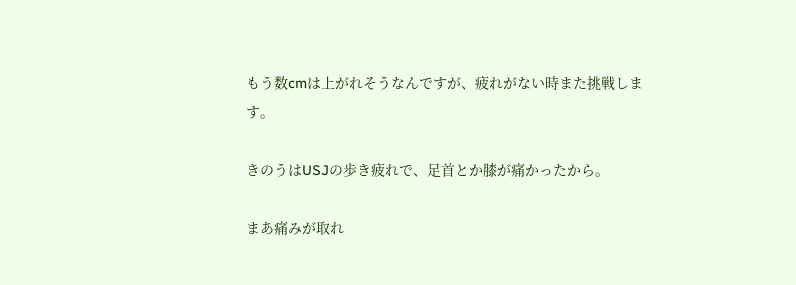もう数cmは上がれそうなんですが、疲れがない時また挑戦します。

きのうはUSJの歩き疲れで、足首とか膝が痛かったから。

まあ痛みが取れ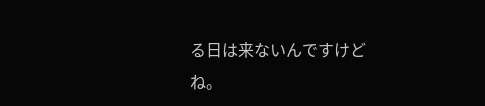る日は来ないんですけどね。